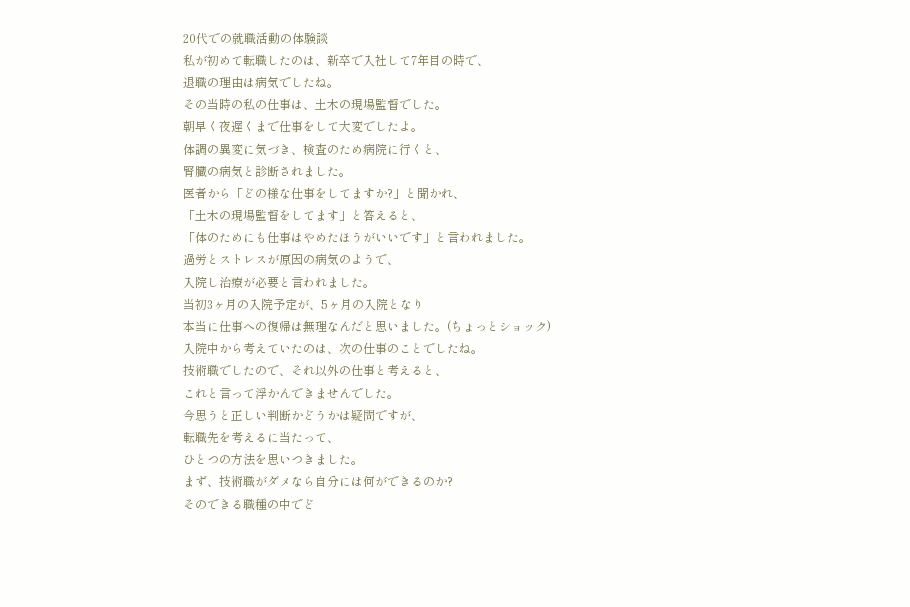20代での就職活動の体験談
私が初めて転職したのは、新卒で入社して7年目の時で、
退職の理由は病気でしたね。
その当時の私の仕事は、土木の現場監督でした。
朝早く夜遅くまで仕事をして大変でしたよ。
体調の異変に気づき、検査のため病院に行くと、
腎臓の病気と診断されました。
医者から「どの様な仕事をしてますか?」と聞かれ、
「土木の現場監督をしてます」と答えると、
「体のためにも仕事はやめたほうがいいです」と言われました。
過労とストレスが原因の病気のようで、
入院し治療が必要と言われました。
当初3ヶ月の入院予定が、5ヶ月の入院となり
本当に仕事への復帰は無理なんだと思いました。(ちょっとショック)
入院中から考えていたのは、次の仕事のことでしたね。
技術職でしたので、それ以外の仕事と考えると、
これと言って浮かんできませんでした。
今思うと正しい判断かどうかは疑問ですが、
転職先を考えるに当たって、
ひとつの方法を思いつきました。
まず、技術職がダメなら自分には何ができるのか?
そのできる職種の中でど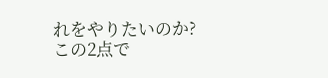れをやりたいのか?
この2点で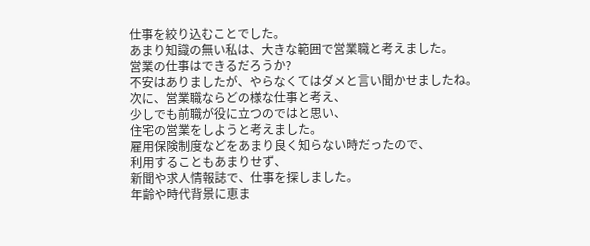仕事を絞り込むことでした。
あまり知識の無い私は、大きな範囲で営業職と考えました。
営業の仕事はできるだろうか?
不安はありましたが、やらなくてはダメと言い聞かせましたね。
次に、営業職ならどの様な仕事と考え、
少しでも前職が役に立つのではと思い、
住宅の営業をしようと考えました。
雇用保険制度などをあまり良く知らない時だったので、
利用することもあまりせず、
新聞や求人情報誌で、仕事を探しました。
年齢や時代背景に恵ま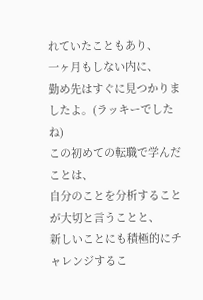れていたこともあり、
一ヶ月もしない内に、
勤め先はすぐに見つかりましたよ。(ラッキーでしたね)
この初めての転職で学んだことは、
自分のことを分析することが大切と言うことと、
新しいことにも積極的にチャレンジするこ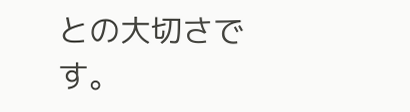との大切さです。